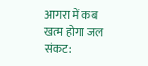आगरा में कब खत्म होगा जल संकट: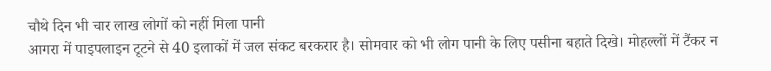चौथे दिन भी चार लाख लोगों को नहीं मिला पानी
आगरा में पाइपलाइन टूटने से 40 इलाकों में जल संकट बरकरार है। सोमवार को भी लोग पानी के लिए पसीना बहाते दिखे। मोहल्लों में टैंकर न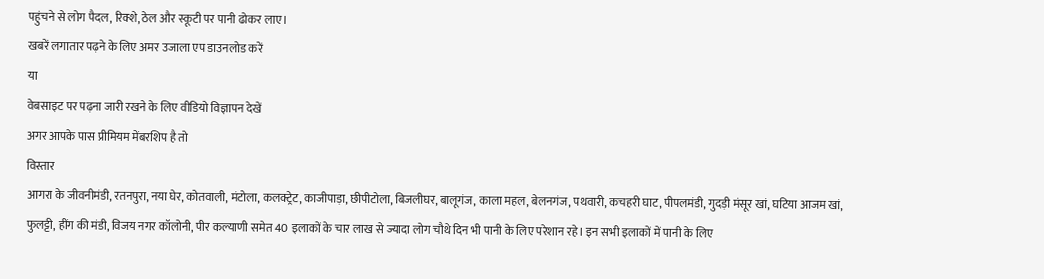पहुंचने से लोग पैदल, रिक्शे, ठेल और स्कूटी पर पानी ढोकर लाए।
खबरें लगातार पढ़ने के लिए अमर उजाला एप डाउनलोड करें
या
वेबसाइट पर पढ़ना जारी रखने के लिए वीडियो विज्ञापन देखें
अगर आपके पास प्रीमियम मेंबरशिप है तो
विस्तार
आगरा के जीवनीमंडी, रतनपुरा, नया घेर, कोतवाली, मंटोला, कलक्ट्रेट, काजीपाड़ा, छीपीटोला, बिजलीघर, बालूगंज, काला महल, बेलनगंज, पथवारी, कचहरी घाट, पीपलमंडी, गुदड़ी मंसूर खां, घटिया आजम खां, फुलट्टी, हींग की मंडी, विजय नगर कॉलोनी, पीर कल्याणी समेत 40 इलाकों के चार लाख से ज्यादा लोग चौथे दिन भी पानी के लिए परेशान रहे। इन सभी इलाकों में पानी के लिए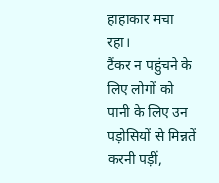हाहाकार मचा रहा।
टैंकर न पहुंचने के लिए लोगों को पानी के लिए उन पड़ोसियों से मिन्नतें करनी पड़ीं,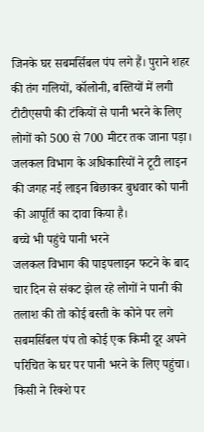जिनके घर सबमर्सिबल पंप लगे हैं। पुराने शहर की तंग गलियों, कॉलोनी, बस्तियों में लगी टीटीएसपी की टंकियों से पानी भरने के लिए लोगों को 500 से 700 मीटर तक जाना पड़ा। जलकल विभाग के अधिकारियों ने टूटी लाइन की जगह नई लाइन बिछाकर बुधवार को पानी की आपूर्ति का दावा किया है।
बच्चे भी पहुंचे पानी भरने
जलकल विभाग की पाइपलाइन फटने के बाद चार दिन से संकट झेल रहे लोगों ने पानी की तलाश की तो कोई बस्ती के कोने पर लगे सबमर्सिबल पंप तो कोई एक किमी दूर अपने परिचित के घर पर पानी भरने के लिए पहुंचा। किसी ने रिक्शे पर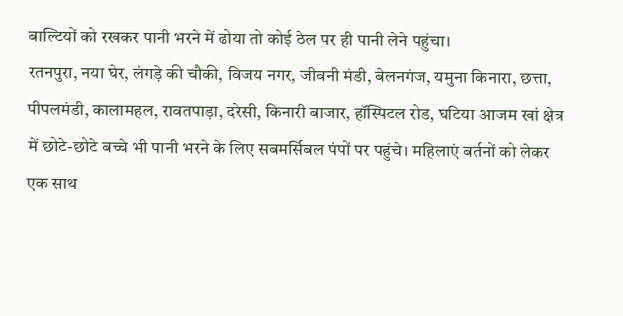बाल्टियों को रखकर पानी भरने में ढोया तो कोई ठेल पर ही पानी लेने पहुंचा।
रतनपुरा, नया घेर, लंगड़े की चौकी, विजय नगर, जीवनी मंडी, बेलनगंज, यमुना किनारा, छत्ता, पीपलमंडी, कालामहल, रावतपाड़ा, दरेसी, किनारी बाजार, हॉस्पिटल रोड, घटिया आजम खां क्षेत्र में छोटे-छोटे बच्चे भी पानी भरने के लिए सबमर्सिबल पंपों पर पहुंचे। महिलाएं बर्तनों को लेकर एक साथ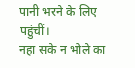पानी भरने के लिए पहुंचीं।
नहा सके न भोले का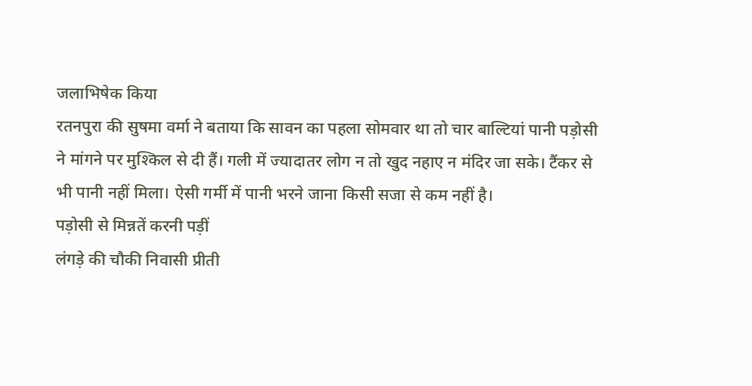जलाभिषेक किया
रतनपुरा की सुषमा वर्मा ने बताया कि सावन का पहला सोमवार था तो चार बाल्टियां पानी पड़ोसी ने मांगने पर मुश्किल से दी हैं। गली में ज्यादातर लोग न तो खुद नहाए न मंदिर जा सके। टैंकर से भी पानी नहीं मिला। ऐसी गर्मी में पानी भरने जाना किसी सजा से कम नहीं है।
पड़ोसी से मिन्नतें करनी पड़ीं
लंगड़े की चौकी निवासी प्रीती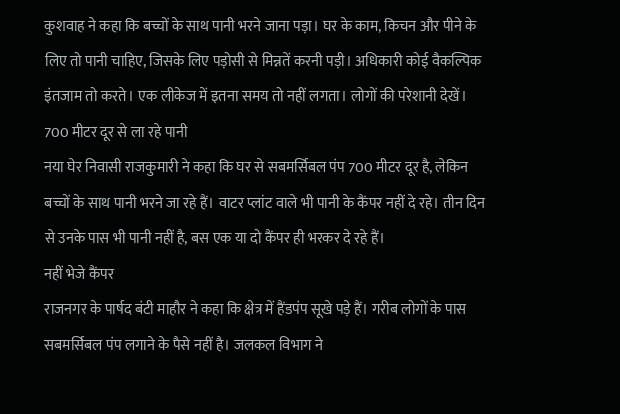कुशवाह ने कहा कि बच्चों के साथ पानी भरने जाना पड़ा। घर के काम, किचन और पीने के लिए तो पानी चाहिए, जिसके लिए पड़ोसी से मिन्नतें करनी पड़ी। अधिकारी कोई वैकल्पिक इंतजाम तो करते। एक लीकेज में इतना समय तो नहीं लगता। लोगों की परेशानी देखें।
700 मीटर दूर से ला रहे पानी
नया घेर निवासी राजकुमारी ने कहा कि घर से सबमर्सिबल पंप 700 मीटर दूर है, लेकिन बच्चों के साथ पानी भरने जा रहे हैं। वाटर प्लांट वाले भी पानी के कैंपर नहीं दे रहे। तीन दिन से उनके पास भी पानी नहीं है, बस एक या दो कैंपर ही भरकर दे रहे हैं।
नहीं भेजे कैंपर
राजनगर के पार्षद बंटी माहौर ने कहा कि क्षेत्र में हैंडपंप सूखे पड़े हैं। गरीब लोगों के पास सबमर्सिबल पंप लगाने के पैसे नहीं है। जलकल विभाग ने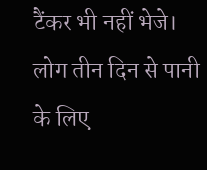टैंकर भी नहीं भेजे। लोग तीन दिन से पानी के लिए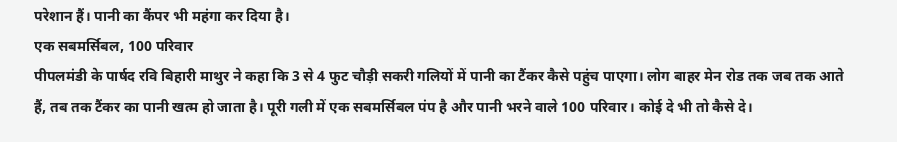परेशान हैं। पानी का कैंपर भी महंगा कर दिया है।
एक सबमर्सिबल, 100 परिवार
पीपलमंडी के पार्षद रवि बिहारी माथुर ने कहा कि 3 से 4 फुट चौड़ी सकरी गलियों में पानी का टैंकर कैसे पहुंच पाएगा। लोग बाहर मेन रोड तक जब तक आते हैं, तब तक टैंकर का पानी खत्म हो जाता है। पूरी गली में एक सबमर्सिबल पंप है और पानी भरने वाले 100 परिवार। कोई दे भी तो कैसे दे।